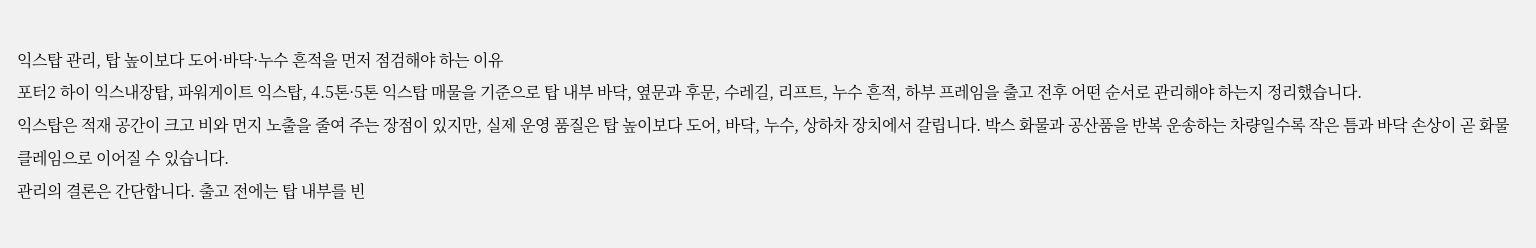익스탑 관리, 탑 높이보다 도어·바닥·누수 흔적을 먼저 점검해야 하는 이유
포터2 하이 익스내장탑, 파워게이트 익스탑, 4.5톤·5톤 익스탑 매물을 기준으로 탑 내부 바닥, 옆문과 후문, 수레길, 리프트, 누수 흔적, 하부 프레임을 출고 전후 어떤 순서로 관리해야 하는지 정리했습니다.
익스탑은 적재 공간이 크고 비와 먼지 노출을 줄여 주는 장점이 있지만, 실제 운영 품질은 탑 높이보다 도어, 바닥, 누수, 상하차 장치에서 갈립니다. 박스 화물과 공산품을 반복 운송하는 차량일수록 작은 틈과 바닥 손상이 곧 화물 클레임으로 이어질 수 있습니다.
관리의 결론은 간단합니다. 출고 전에는 탑 내부를 빈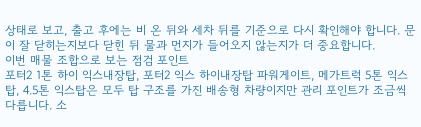상태로 보고, 출고 후에는 비 온 뒤와 세차 뒤를 기준으로 다시 확인해야 합니다. 문이 잘 닫히는지보다 닫힌 뒤 물과 먼지가 들어오지 않는지가 더 중요합니다.
이번 매물 조합으로 보는 점검 포인트
포터2 1톤 하이 익스내장탑, 포터2 익스 하이내장탑 파워게이트, 메가트럭 5톤 익스탑, 4.5톤 익스탑은 모두 탑 구조를 가진 배송형 차량이지만 관리 포인트가 조금씩 다릅니다. 소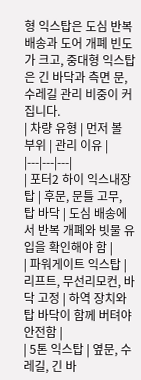형 익스탑은 도심 반복 배송과 도어 개폐 빈도가 크고, 중대형 익스탑은 긴 바닥과 측면 문, 수레길 관리 비중이 커집니다.
| 차량 유형 | 먼저 볼 부위 | 관리 이유 |
|---|---|---|
| 포터2 하이 익스내장탑 | 후문, 문틀 고무, 탑 바닥 | 도심 배송에서 반복 개폐와 빗물 유입을 확인해야 함 |
| 파워게이트 익스탑 | 리프트, 무선리모컨, 바닥 고정 | 하역 장치와 탑 바닥이 함께 버텨야 안전함 |
| 5톤 익스탑 | 옆문, 수레길, 긴 바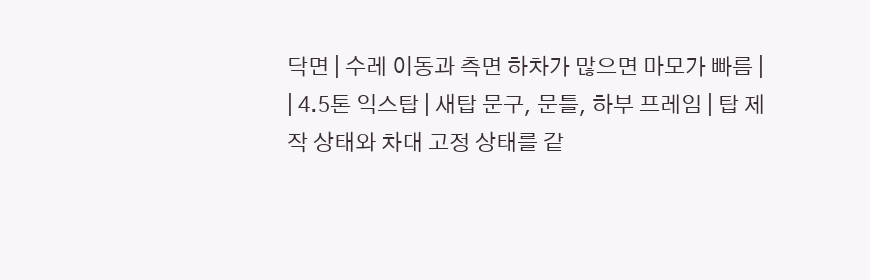닥면 | 수레 이동과 측면 하차가 많으면 마모가 빠름 |
| 4.5톤 익스탑 | 새탑 문구, 문틀, 하부 프레임 | 탑 제작 상태와 차대 고정 상태를 같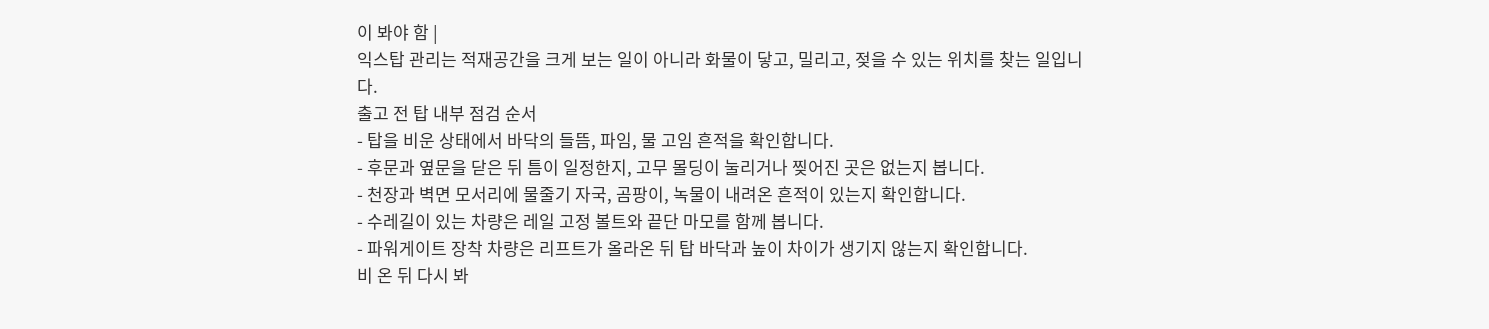이 봐야 함 |
익스탑 관리는 적재공간을 크게 보는 일이 아니라 화물이 닿고, 밀리고, 젖을 수 있는 위치를 찾는 일입니다.
출고 전 탑 내부 점검 순서
- 탑을 비운 상태에서 바닥의 들뜸, 파임, 물 고임 흔적을 확인합니다.
- 후문과 옆문을 닫은 뒤 틈이 일정한지, 고무 몰딩이 눌리거나 찢어진 곳은 없는지 봅니다.
- 천장과 벽면 모서리에 물줄기 자국, 곰팡이, 녹물이 내려온 흔적이 있는지 확인합니다.
- 수레길이 있는 차량은 레일 고정 볼트와 끝단 마모를 함께 봅니다.
- 파워게이트 장착 차량은 리프트가 올라온 뒤 탑 바닥과 높이 차이가 생기지 않는지 확인합니다.
비 온 뒤 다시 봐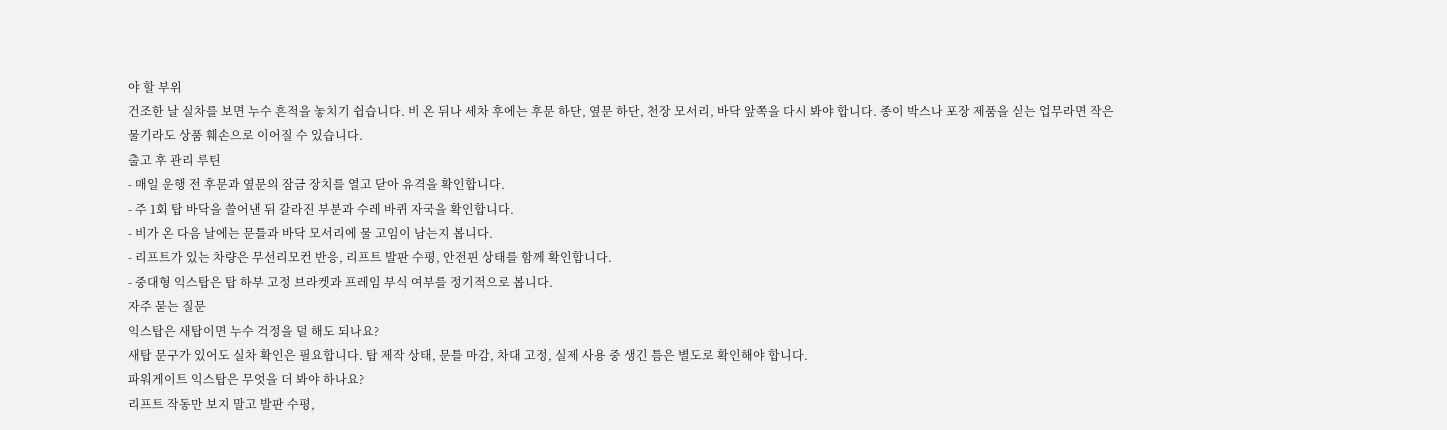야 할 부위
건조한 날 실차를 보면 누수 흔적을 놓치기 쉽습니다. 비 온 뒤나 세차 후에는 후문 하단, 옆문 하단, 천장 모서리, 바닥 앞쪽을 다시 봐야 합니다. 종이 박스나 포장 제품을 싣는 업무라면 작은 물기라도 상품 훼손으로 이어질 수 있습니다.
출고 후 관리 루틴
- 매일 운행 전 후문과 옆문의 잠금 장치를 열고 닫아 유격을 확인합니다.
- 주 1회 탑 바닥을 쓸어낸 뒤 갈라진 부분과 수레 바퀴 자국을 확인합니다.
- 비가 온 다음 날에는 문틀과 바닥 모서리에 물 고임이 남는지 봅니다.
- 리프트가 있는 차량은 무선리모컨 반응, 리프트 발판 수평, 안전핀 상태를 함께 확인합니다.
- 중대형 익스탑은 탑 하부 고정 브라켓과 프레임 부식 여부를 정기적으로 봅니다.
자주 묻는 질문
익스탑은 새탑이면 누수 걱정을 덜 해도 되나요?
새탑 문구가 있어도 실차 확인은 필요합니다. 탑 제작 상태, 문틀 마감, 차대 고정, 실제 사용 중 생긴 틈은 별도로 확인해야 합니다.
파워게이트 익스탑은 무엇을 더 봐야 하나요?
리프트 작동만 보지 말고 발판 수평,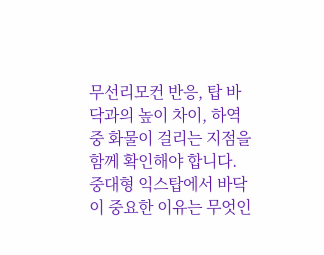무선리모컨 반응, 탑 바닥과의 높이 차이, 하역 중 화물이 걸리는 지점을 함께 확인해야 합니다.
중대형 익스탑에서 바닥이 중요한 이유는 무엇인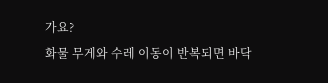가요?
화물 무게와 수레 이동이 반복되면 바닥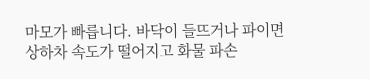마모가 빠릅니다. 바닥이 들뜨거나 파이면 상하차 속도가 떨어지고 화물 파손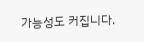가능성도 커집니다.